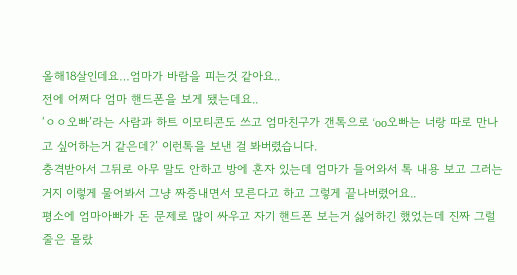올해18살인데요…엄마가 바람을 피는것 같아요..
전에 어쩌다 엄마 핸드폰을 보게 됐는데요..
‘ㅇㅇ오빠’라는 사람과 하트 이모티콘도 쓰고 엄마친구가 갠톡으로 ‘oo오빠는 너랑 따로 만나고 싶어하는거 같은데?’ 이런톡을 보낸 걸 봐버렸습니다.
충격받아서 그뒤로 아무 말도 안하고 방에 혼자 있는데 엄마가 들어와서 톡 내용 보고 그러는거지 이렇게 물어봐서 그냥 짜증내면서 모른다고 하고 그렇게 끝나버렸어요..
평소에 엄마아빠가 돈 문제로 많이 싸우고 자기 핸드폰 보는거 싫어하긴 했었는데 진짜 그럴줄은 몰랐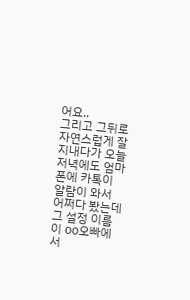어요..
그리고 그뒤로 자연스럽게 잘 지내다가 오늘 저녁에도 엄마폰에 카톡이 알람이 와서 어쩌다 봤는데 그 설정 이름이 oo오빠에서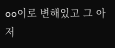oo이로 변해있고 그 아저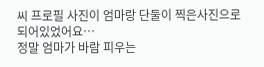씨 프로필 사진이 엄마랑 단둘이 찍은사진으로 되어있었어요…
정말 엄마가 바람 피우는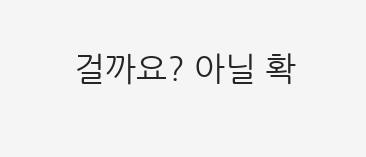걸까요? 아닐 확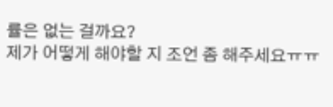률은 없는 걸까요?
제가 어떻게 해야할 지 조언 좀 해주세요ㅠㅠ